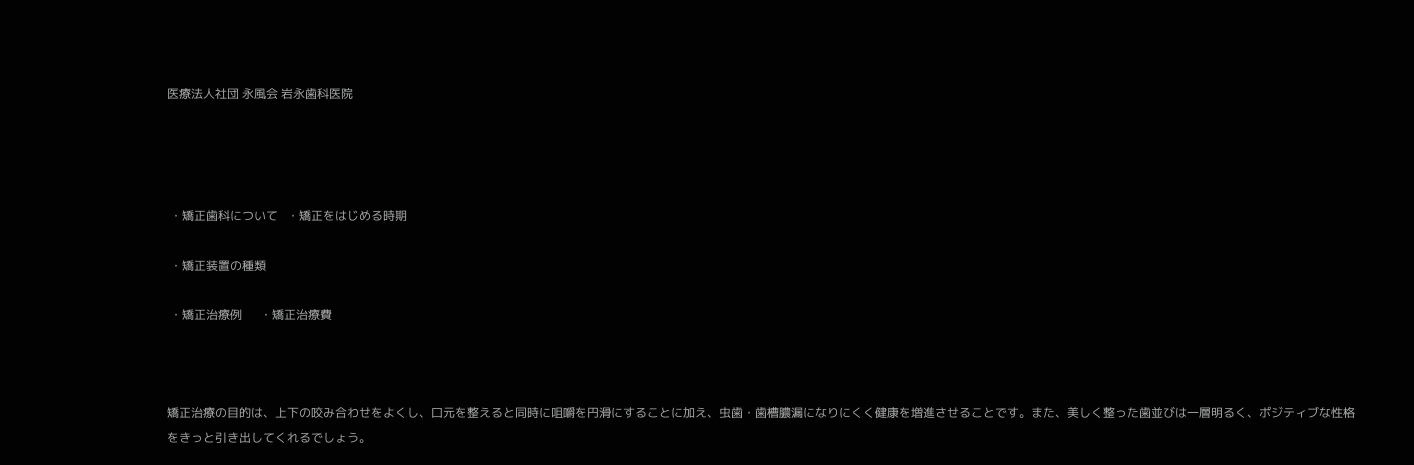医療法人社団 永風会 岩永歯科医院




 ・矯正歯科について   ・矯正をはじめる時期

 ・矯正装置の種類

 ・矯正治療例      ・矯正治療費



矯正治療の目的は、上下の咬み合わせをよくし、口元を整えると同時に咀嚼を円滑にすることに加え、虫歯・歯槽膿漏になりにくく健康を増進させることです。また、美しく整った歯並びは一層明るく、ポジティブな性格をきっと引き出してくれるでしょう。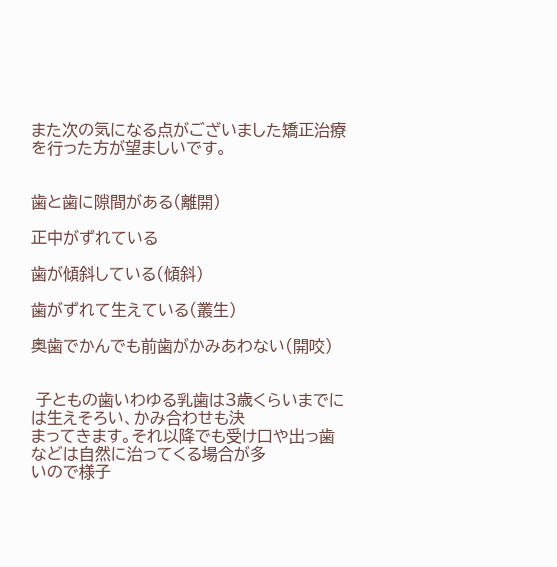また次の気になる点がございました矯正治療を行った方が望ましいです。


歯と歯に隙間がある(離開)

正中がずれている

歯が傾斜している(傾斜)

歯がずれて生えている(叢生)

奥歯でかんでも前歯がかみあわない(開咬)


 子ともの歯いわゆる乳歯は3歳くらいまでには生えそろい、かみ合わせも決
まってきます。それ以降でも受け口や出っ歯などは自然に治ってくる場合が多
いので様子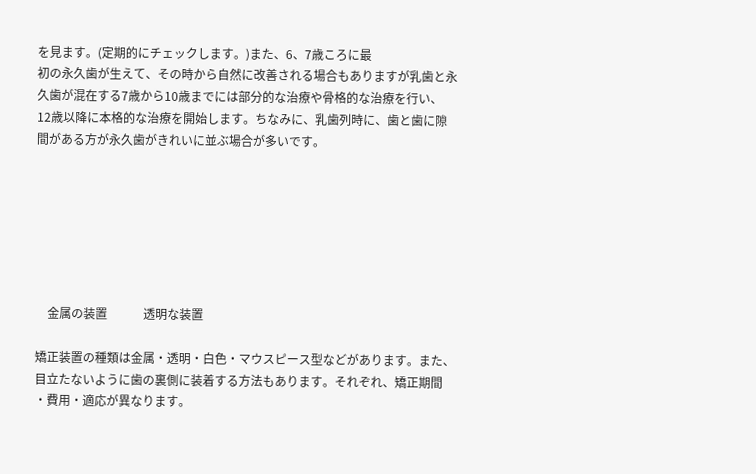を見ます。(定期的にチェックします。)また、6、7歳ころに最
初の永久歯が生えて、その時から自然に改善される場合もありますが乳歯と永
久歯が混在する7歳から10歳までには部分的な治療や骨格的な治療を行い、
12歳以降に本格的な治療を開始します。ちなみに、乳歯列時に、歯と歯に隙
間がある方が永久歯がきれいに並ぶ場合が多いです。







    金属の装置            透明な装置

矯正装置の種類は金属・透明・白色・マウスピース型などがあります。また、
目立たないように歯の裏側に装着する方法もあります。それぞれ、矯正期間
・費用・適応が異なります。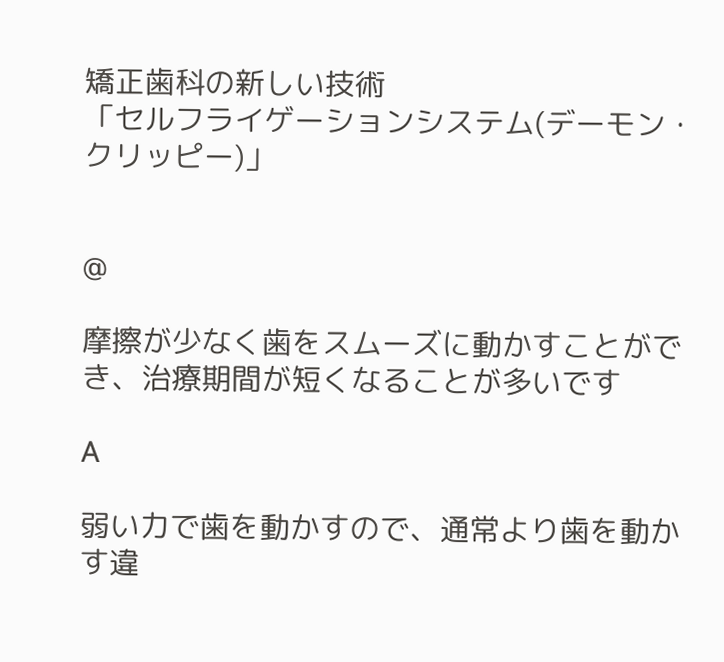矯正歯科の新しい技術
「セルフライゲーションシステム(デーモン・クリッピー)」


@

摩擦が少なく歯をスムーズに動かすことができ、治療期間が短くなることが多いです

A

弱い力で歯を動かすので、通常より歯を動かす違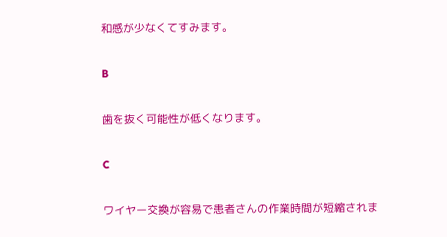和感が少なくてすみます。

B

歯を抜く可能性が低くなります。

C

ワイヤー交換が容易で患者さんの作業時間が短縮されま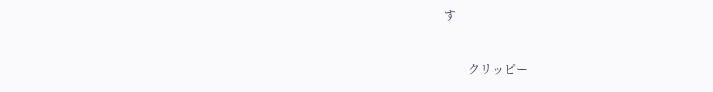す


        クリッピー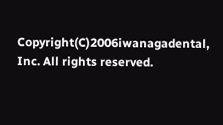Copyright(C)2006iwanagadental, Inc. All rights reserved.